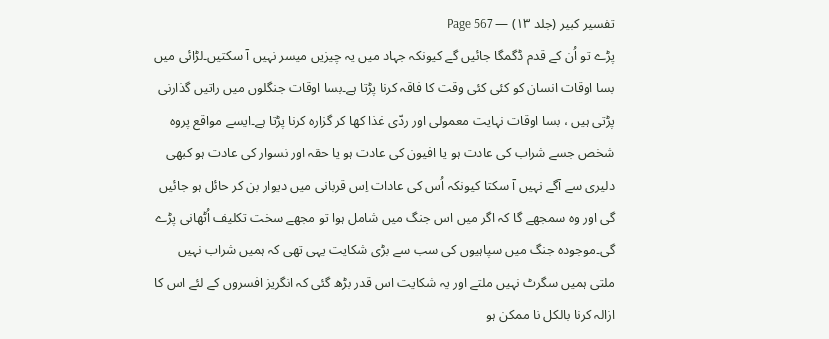تفسیر کبیر (جلد ۱۳) — Page 567
پڑے تو اُن کے قدم ڈگمگا جائیں گے کیونکہ جہاد میں یہ چیزیں میسر نہیں آ سکتیں۔لڑائی میں بسا اوقات انسان کو کئی کئی وقت کا فاقہ کرنا پڑتا ہے۔بسا اوقات جنگلوں میں راتیں گذارنی پڑتی ہیں ، بسا اوقات نہایت معمولی اور ردّی غذا کھا کر گزارہ کرنا پڑتا ہے۔ایسے مواقع پروہ شخص جسے شراب کی عادت ہو یا افیون کی عادت ہو یا حقہ اور نسوار کی عادت ہو کبھی دلیری سے آگے نہیں آ سکتا کیونکہ اُس کی عادات اِس قربانی میں دیوار بن کر حائل ہو جائیں گی اور وہ سمجھے گا کہ اگر میں اس جنگ میں شامل ہوا تو مجھے سخت تکلیف اُٹھانی پڑے گی۔موجودہ جنگ میں سپاہیوں کی سب سے بڑی شکایت یہی تھی کہ ہمیں شراب نہیں ملتی ہمیں سگرٹ نہیں ملتے اور یہ شکایت اس قدر بڑھ گئی کہ انگریز افسروں کے لئے اس کا ازالہ کرنا بالکل نا ممکن ہو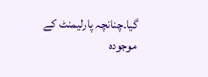گیا۔چنانچہ پارلیمنٹ کے موجودہ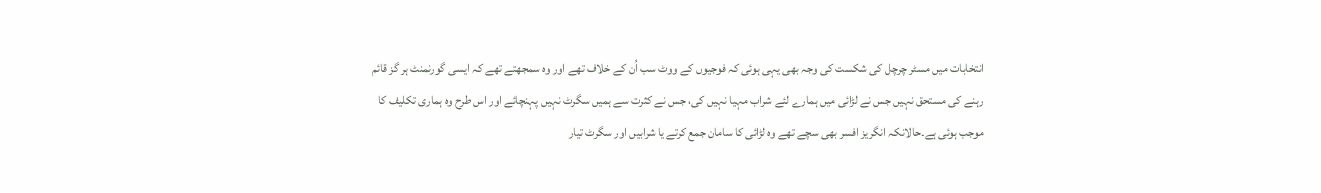انتخابات میں مسٹر چرچل کی شکست کی وجہ بھی یہی ہوئی کہ فوجیوں کے ووٹ سب اُن کے خلاف تھے اور وہ سمجھتے تھے کہ ایسی گورنمنٹ ہر گز قائم رہنے کی مستحق نہیں جس نے لڑائی میں ہمارے لئے شراب مہیا نہیں کی، جس نے کثرت سے ہمیں سگرٹ نہیں پہنچائے اور اس طرح وہ ہماری تکلیف کا موجب ہوئی ہے۔حالانکہ انگریز افسر بھی سچے تھے وہ لڑائی کا سامان جمع کرتے یا شرابیں اور سگرٹ تیار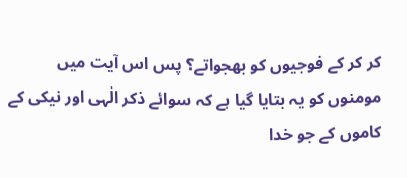کر کر کے فوجیوں کو بھجواتے؟ پس اس آیت میں مومنوں کو یہ بتایا گیا ہے کہ سوائے ذکر الٰہی اور نیکی کے کاموں کے جو خدا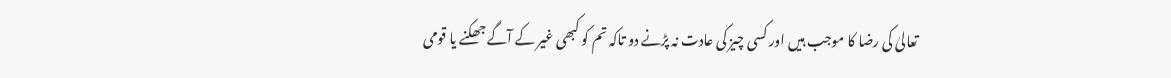تعالیٰ کی رضا کا موجب ہیں اور کسی چیز کی عادت نہ پڑنے دو تاکہ تم کو کبھی غیر کے آگے جھکنے یا قومی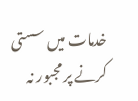خدمات میں سستی کرنے پر مجبور نہ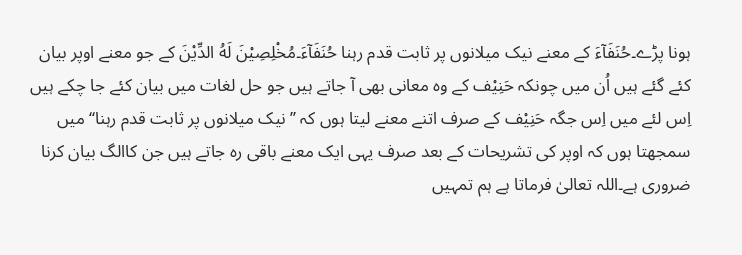ہونا پڑے۔حُنَفَآءَ کے معنے نیک میلانوں پر ثابت قدم رہنا حُنَفَآءَ۔مُخْلِصِيْنَ لَهُ الدِّيْنَ کے جو معنے اوپر بیان کئے گئے ہیں اُن میں چونکہ حَنِیْف کے وہ معانی بھی آ جاتے ہیں جو حل لغات میں بیان کئے جا چکے ہیں اِس لئے میں اِس جگہ حَنِیْف کے صرف اتنے معنے لیتا ہوں کہ ’’نیک میلانوں پر ثابت قدم رہنا‘‘ میں سمجھتا ہوں کہ اوپر کی تشریحات کے بعد صرف یہی ایک معنے باقی رہ جاتے ہیں جن کاالگ بیان کرنا ضروری ہے۔اللہ تعالیٰ فرماتا ہے ہم تمہیں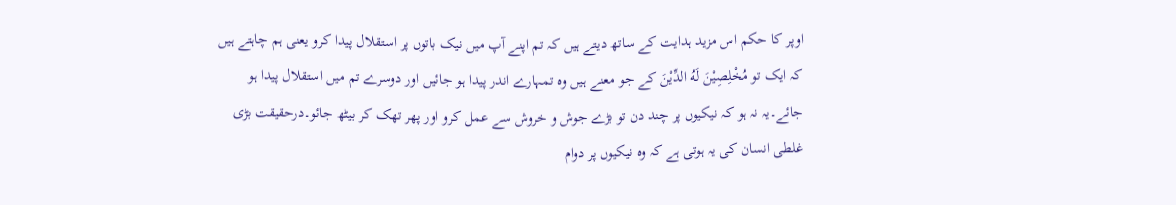اوپر کا حکم اس مزید ہدایت کے ساتھ دیتے ہیں کہ تم اپنے آپ میں نیک باتوں پر استقلال پیدا کرو یعنی ہم چاہتے ہیں کہ ایک تو مُخْلِصِيْنَ لَهُ الدِّيْنَ کے جو معنے ہیں وہ تمہارے اندر پیدا ہو جائیں اور دوسرے تم میں استقلال پیدا ہو جائے۔یہ نہ ہو کہ نیکیوں پر چند دن تو بڑے جوش و خروش سے عمل کرو اور پھر تھک کر بیٹھ جائو۔درحقیقت بڑی غلطی انسان کی یہ ہوتی ہے کہ وہ نیکیوں پر دوام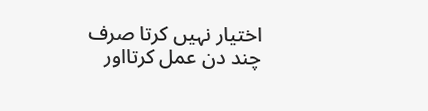اختیار نہیں کرتا صرف چند دن عمل کرتااور